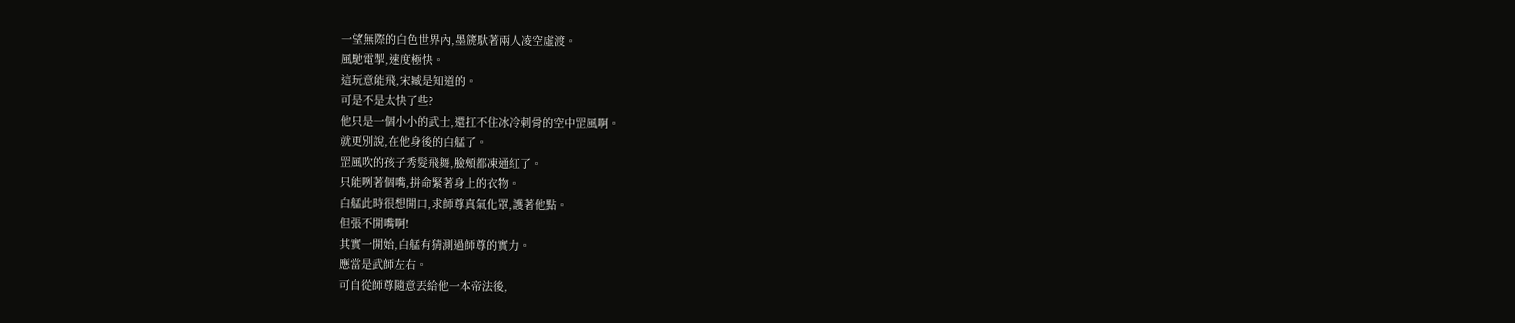一望無際的白色世界內,墨篪馱著兩人凌空虛渡。
風馳電掣,速度極快。
這玩意能飛,宋臧是知道的。
可是不是太快了些?
他只是一個小小的武士,還扛不住冰冷刺骨的空中罡風啊。
就更別說,在他身後的白艋了。
罡風吹的孩子秀髮飛舞,臉頰都凍通紅了。
只能咧著個嘴,拼命緊著身上的衣物。
白艋此時很想開口,求師尊真氣化罩,護著他點。
但張不開嘴啊!
其實一開始,白艋有猜測過師尊的實力。
應當是武師左右。
可自從師尊隨意丟給他一本帝法後,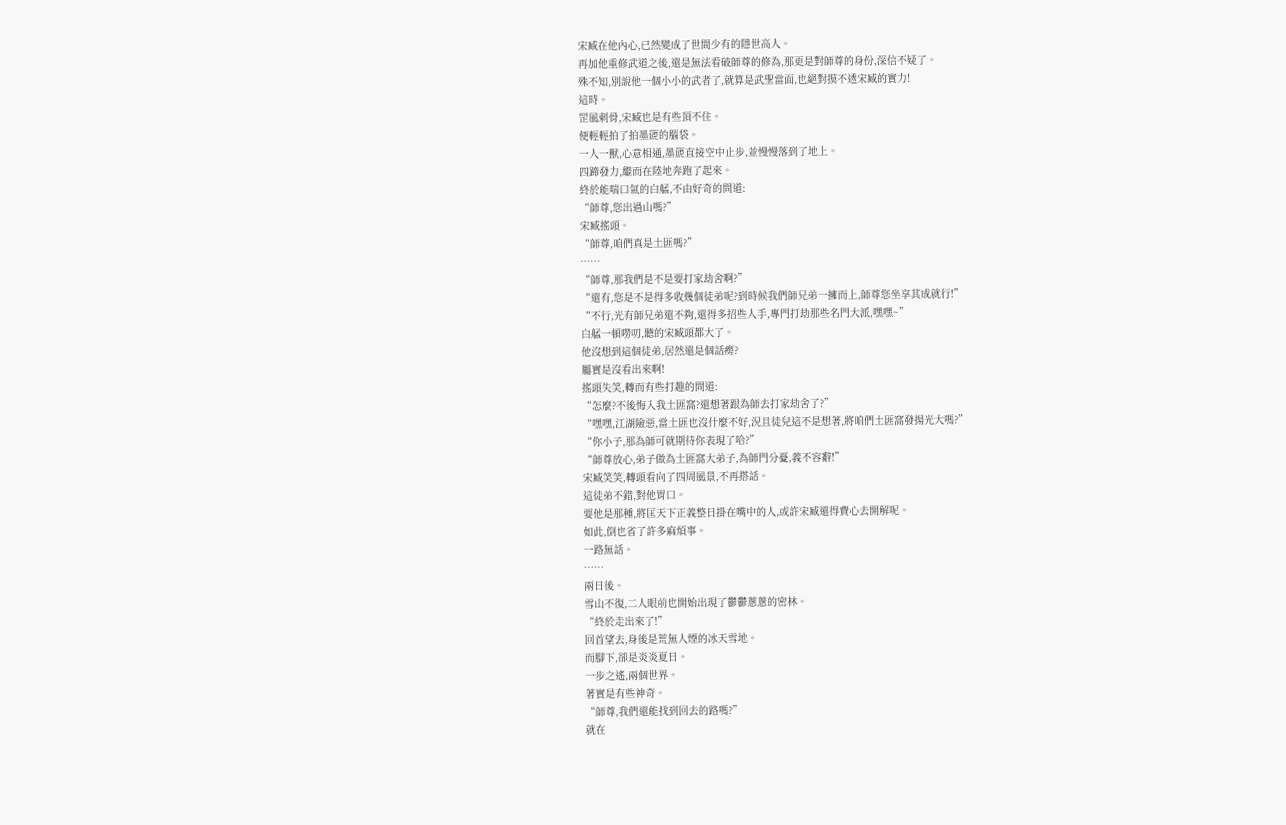宋臧在他內心,已然變成了世間少有的隱世高人。
再加他重修武道之後,還是無法看破師尊的修為,那更是對師尊的身份,深信不疑了。
殊不知,別說他一個小小的武者了,就算是武聖當面,也絕對摸不透宋臧的實力!
這時。
罡風刺骨,宋臧也是有些頂不住。
便輕輕拍了拍墨篪的腦袋。
一人一獸,心意相通,墨篪直接空中止步,並慢慢落到了地上。
四蹄發力,繼而在陸地奔跑了起來。
終於能喘口氣的白艋,不由好奇的問道:
“師尊,您出過山嗎?”
宋臧搖頭。
“師尊,咱們真是土匪嗎?”
……
“師尊,那我們是不是要打家劫舍啊?”
“還有,您是不是得多收幾個徒弟呢?到時候我們師兄弟一擁而上,師尊您坐享其成就行!”
“不行,光有師兄弟還不夠,還得多招些人手,專門打劫那些名門大派,嘿嘿~”
白艋一頓嘮叨,聽的宋臧頭都大了。
他沒想到這個徒弟,居然還是個話癆?
屬實是沒看出來啊!
搖頭失笑,轉而有些打趣的問道:
“怎麼?不後悔入我土匪窩?還想著跟為師去打家劫舍了?”
“嘿嘿,江湖險惡,當土匪也沒什麼不好,況且徒兒這不是想著,將咱們土匪窩發揚光大嗎?”
“你小子,那為師可就期待你表現了哈?”
“師尊放心,弟子做為土匪窩大弟子,為師門分憂,義不容辭!”
宋臧笑笑,轉頭看向了四周風景,不再搭話。
這徒弟不錯,對他胃口。
要他是那種,將匡天下正義整日掛在嘴中的人,或許宋臧還得費心去開解呢。
如此,倒也省了許多麻煩事。
一路無話。
……
兩日後。
雪山不復,二人眼前也開始出現了鬱鬱蔥蔥的密林。
“終於走出來了!”
回首望去,身後是荒無人煙的冰天雪地。
而腳下,卻是炎炎夏日。
一步之遙,兩個世界。
著實是有些神奇。
“師尊,我們還能找到回去的路嗎?”
就在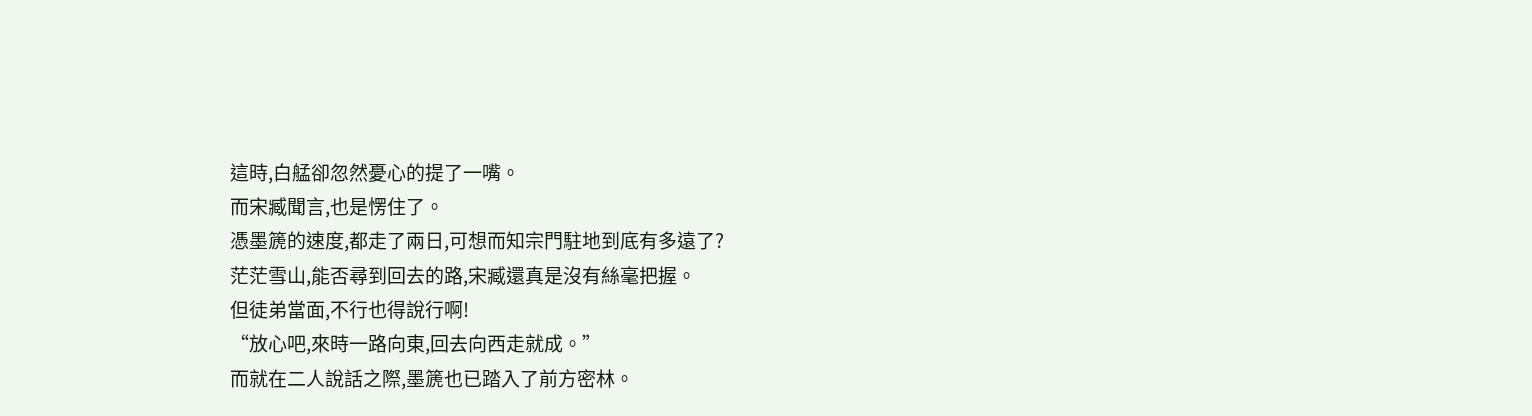這時,白艋卻忽然憂心的提了一嘴。
而宋臧聞言,也是愣住了。
憑墨篪的速度,都走了兩日,可想而知宗門駐地到底有多遠了?
茫茫雪山,能否尋到回去的路,宋臧還真是沒有絲毫把握。
但徒弟當面,不行也得說行啊!
“放心吧,來時一路向東,回去向西走就成。”
而就在二人說話之際,墨篪也已踏入了前方密林。